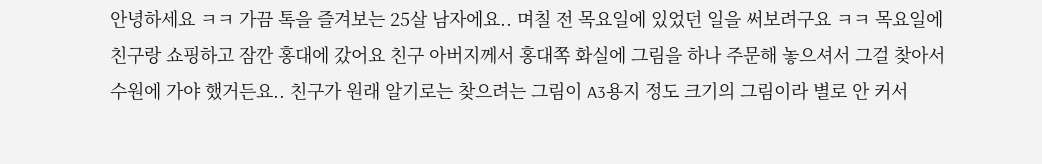안녕하세요 ㅋㅋ 가끔 톡을 즐겨보는 25살 남자에요.. 며칠 전 목요일에 있었던 일을 써보려구요 ㅋㅋ 목요일에 친구랑 쇼핑하고 잠깐 홍대에 갔어요 친구 아버지께서 홍대쪽 화실에 그림을 하나 주문해 놓으셔서 그걸 찾아서 수원에 가야 했거든요.. 친구가 원래 알기로는 찾으려는 그림이 A3용지 정도 크기의 그림이라 별로 안 커서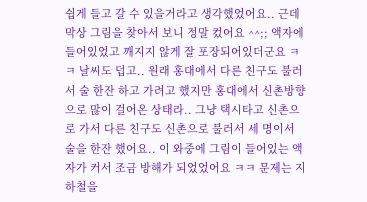쉽게 들고 갈 수 있을거라고 생각했었어요.. 근데 막상 그림을 찾아서 보니 정말 컸어요 ^^;; 액자에 들어있었고 깨지지 않게 잘 포장되어있더군요 ㅋㅋ 날씨도 덥고.. 원래 홍대에서 다른 친구도 불러서 술 한잔 하고 가려고 했지만 홍대에서 신촌방향으로 많이 걸어온 상태라.. 그냥 택시타고 신촌으로 가서 다른 친구도 신촌으로 불러서 세 명이서 술을 한잔 했어요.. 이 와중에 그림이 들어있는 액자가 커서 조금 방해가 되었었어요 ㅋㅋ 문제는 지하철을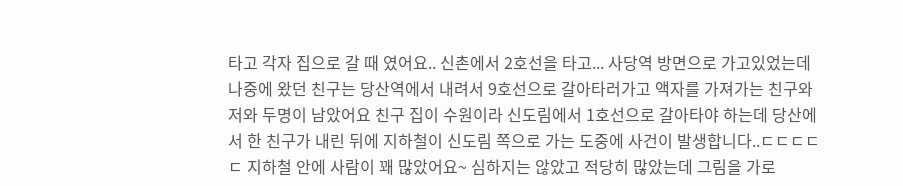타고 각자 집으로 갈 때 였어요.. 신촌에서 2호선을 타고... 사당역 방면으로 가고있었는데 나중에 왔던 친구는 당산역에서 내려서 9호선으로 갈아타러가고 액자를 가져가는 친구와 저와 두명이 남았어요 친구 집이 수원이라 신도림에서 1호선으로 갈아타야 하는데 당산에서 한 친구가 내린 뒤에 지하철이 신도림 쪽으로 가는 도중에 사건이 발생합니다..ㄷㄷㄷㄷㄷ 지하철 안에 사람이 꽤 많았어요~ 심하지는 않았고 적당히 많았는데 그림을 가로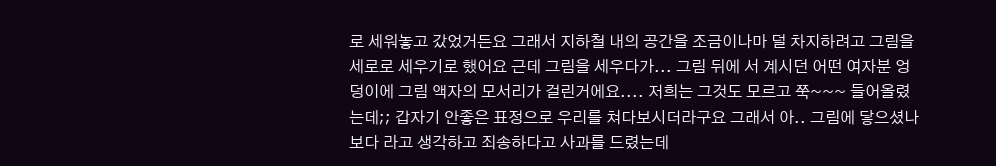로 세워놓고 갔었거든요 그래서 지하철 내의 공간을 조금이나마 덜 차지하려고 그림을 세로로 세우기로 했어요 근데 그림을 세우다가... 그림 뒤에 서 계시던 어떤 여자분 엉덩이에 그림 액자의 모서리가 걸린거에요.... 저희는 그것도 모르고 쭉~~~ 들어올렸는데;; 갑자기 안좋은 표정으로 우리를 쳐다보시더라구요 그래서 아.. 그림에 닿으셨나보다 라고 생각하고 죄송하다고 사과를 드렸는데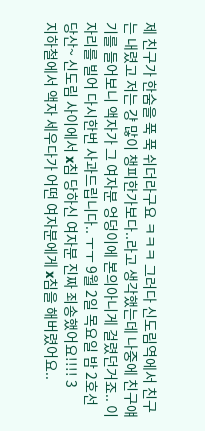제 친구가 한숨을 푹 푹 쉬더라구요 ㅋㅋㅋ 그러다 신도림역에서 친구는 내렸고 저는 걍 많이 챙피한가보다..라고 생각했는데 나중에 친구얘기를 들어보니 액자가 그 여자분 엉덩이에 본의아니게 걸렸던거죠.. 이 자리를 빌어 다시한번 사과드립니다.. ㅜㅜ 9월 2일 목요일 밤 2호선 당산~ 신도림 사이에서 x침 당하신 여자분 진짜 죄송했어요!!!! 3
지하철에서 액자 세우다가 어떤 여자분에게 x침을 해버렸어요..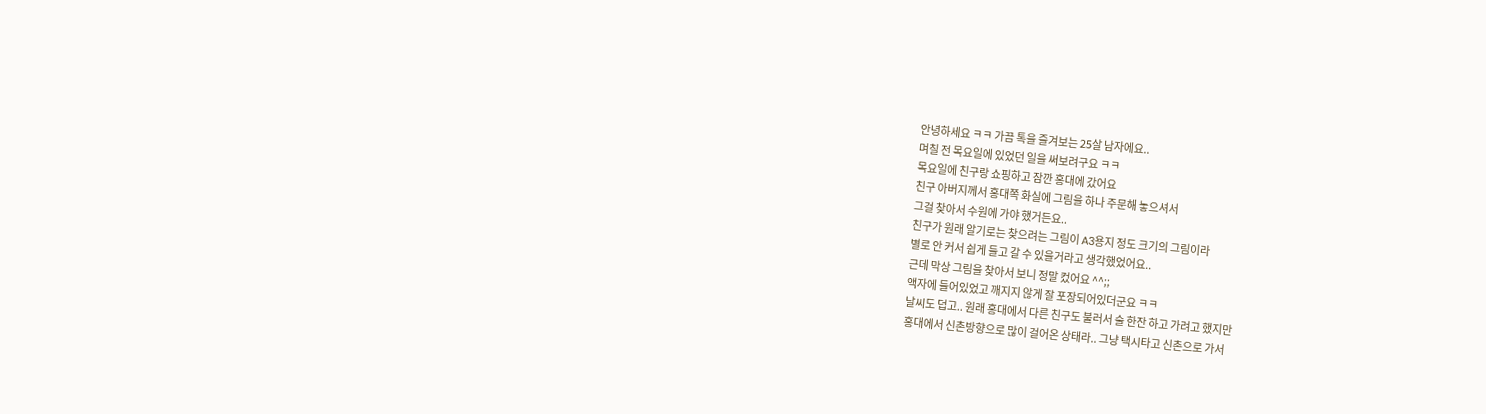안녕하세요 ㅋㅋ 가끔 톡을 즐겨보는 25살 남자에요..
며칠 전 목요일에 있었던 일을 써보려구요 ㅋㅋ
목요일에 친구랑 쇼핑하고 잠깐 홍대에 갔어요
친구 아버지께서 홍대쪽 화실에 그림을 하나 주문해 놓으셔서
그걸 찾아서 수원에 가야 했거든요..
친구가 원래 알기로는 찾으려는 그림이 A3용지 정도 크기의 그림이라
별로 안 커서 쉽게 들고 갈 수 있을거라고 생각했었어요..
근데 막상 그림을 찾아서 보니 정말 컸어요 ^^;;
액자에 들어있었고 깨지지 않게 잘 포장되어있더군요 ㅋㅋ
날씨도 덥고.. 원래 홍대에서 다른 친구도 불러서 술 한잔 하고 가려고 했지만
홍대에서 신촌방향으로 많이 걸어온 상태라.. 그냥 택시타고 신촌으로 가서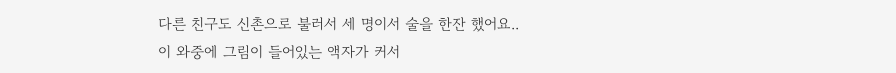다른 친구도 신촌으로 불러서 세 명이서 술을 한잔 했어요..
이 와중에 그림이 들어있는 액자가 커서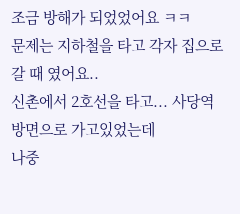조금 방해가 되었었어요 ㅋㅋ
문제는 지하철을 타고 각자 집으로 갈 때 였어요..
신촌에서 2호선을 타고... 사당역 방면으로 가고있었는데
나중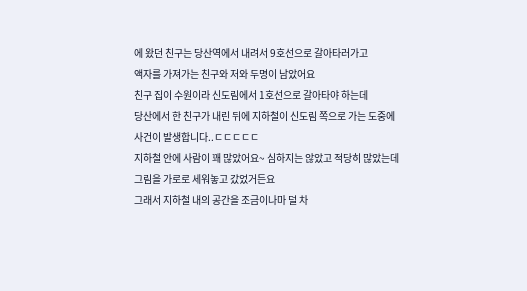에 왔던 친구는 당산역에서 내려서 9호선으로 갈아타러가고
액자를 가져가는 친구와 저와 두명이 남았어요
친구 집이 수원이라 신도림에서 1호선으로 갈아타야 하는데
당산에서 한 친구가 내린 뒤에 지하철이 신도림 쪽으로 가는 도중에
사건이 발생합니다..ㄷㄷㄷㄷㄷ
지하철 안에 사람이 꽤 많았어요~ 심하지는 않았고 적당히 많았는데
그림을 가로로 세워놓고 갔었거든요
그래서 지하철 내의 공간을 조금이나마 덜 차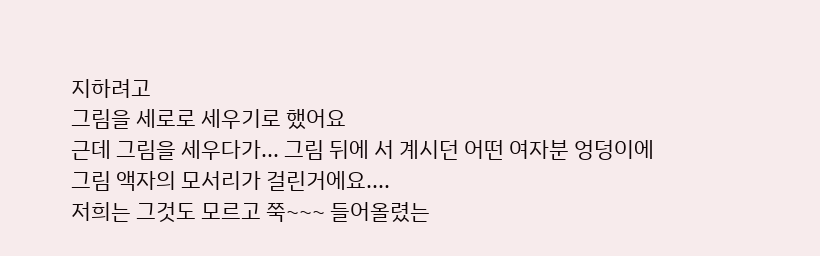지하려고
그림을 세로로 세우기로 했어요
근데 그림을 세우다가... 그림 뒤에 서 계시던 어떤 여자분 엉덩이에
그림 액자의 모서리가 걸린거에요....
저희는 그것도 모르고 쭉~~~ 들어올렸는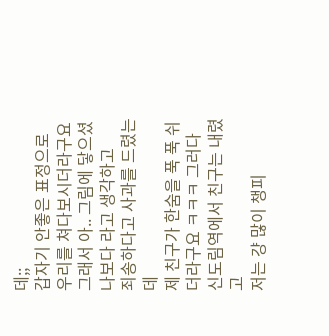데;;
갑자기 안좋은 표정으로 우리를 쳐다보시더라구요
그래서 아.. 그림에 닿으셨나보다 라고 생각하고
죄송하다고 사과를 드렸는데
제 친구가 한숨을 푹 푹 쉬더라구요 ㅋㅋㅋ 그러다 신도림역에서 친구는 내렸고
저는 걍 많이 챙피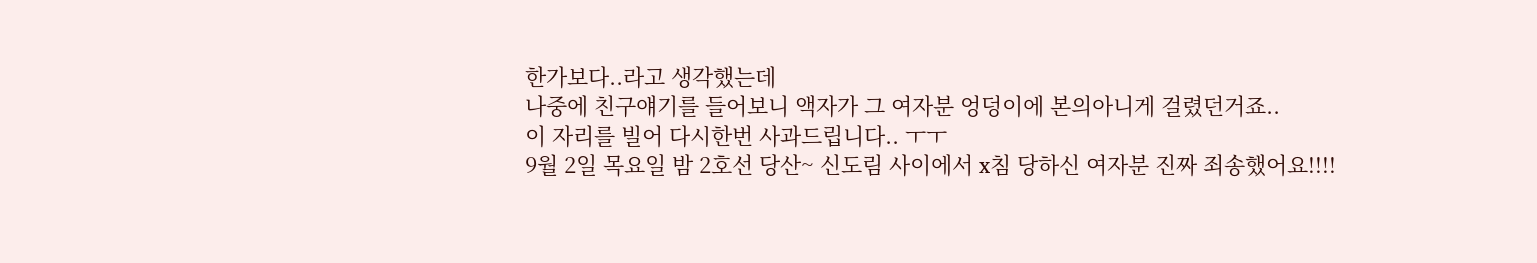한가보다..라고 생각했는데
나중에 친구얘기를 들어보니 액자가 그 여자분 엉덩이에 본의아니게 걸렸던거죠..
이 자리를 빌어 다시한번 사과드립니다.. ㅜㅜ
9월 2일 목요일 밤 2호선 당산~ 신도림 사이에서 x침 당하신 여자분 진짜 죄송했어요!!!!